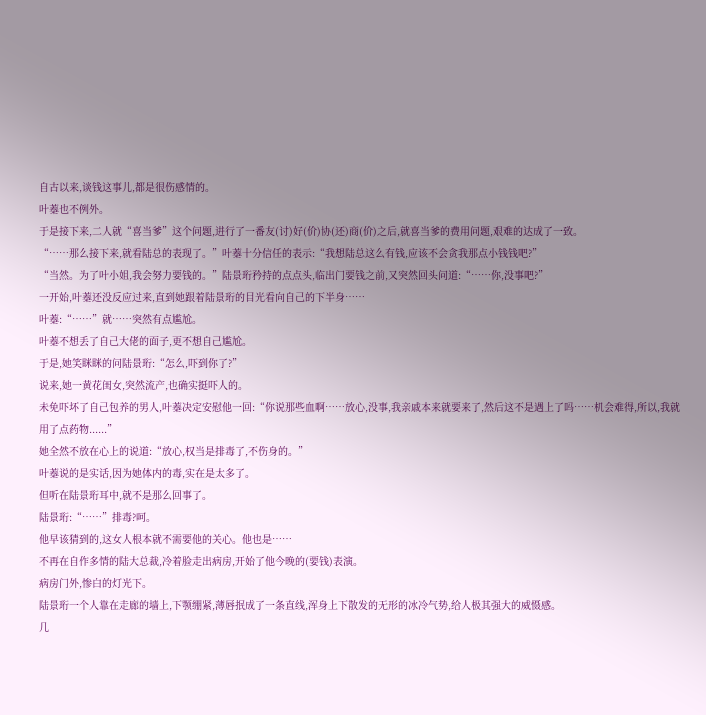自古以来,谈钱这事儿,都是很伤感情的。
叶蓁也不例外。
于是接下来,二人就“喜当爹”这个问题,进行了一番友(讨)好(价)协(还)商(价)之后,就喜当爹的费用问题,艰难的达成了一致。
“……那么接下来,就看陆总的表现了。”叶蓁十分信任的表示:“我想陆总这么有钱,应该不会贪我那点小钱钱吧?”
“当然。为了叶小姐,我会努力要钱的。”陆景珩矜持的点点头,临出门要钱之前,又突然回头问道:“……你,没事吧?”
一开始,叶蓁还没反应过来,直到她跟着陆景珩的目光看向自己的下半身……
叶蓁:“……”就……突然有点尴尬。
叶蓁不想丢了自己大佬的面子,更不想自己尴尬。
于是,她笑眯眯的问陆景珩:“怎么,吓到你了?”
说来,她一黄花闺女,突然流产,也确实挺吓人的。
未免吓坏了自己包养的男人,叶蓁决定安慰他一回:“你说那些血啊……放心,没事,我亲戚本来就要来了,然后这不是遇上了吗……机会难得,所以,我就用了点药物......”
她全然不放在心上的说道:“放心,权当是排毒了,不伤身的。”
叶蓁说的是实话,因为她体内的毒,实在是太多了。
但听在陆景珩耳中,就不是那么回事了。
陆景珩:“……”排毒?呵。
他早该猜到的,这女人根本就不需要他的关心。他也是……
不再在自作多情的陆大总裁,冷着脸走出病房,开始了他今晚的(要钱)表演。
病房门外,惨白的灯光下。
陆景珩一个人靠在走廊的墙上,下颚绷紧,薄唇抿成了一条直线,浑身上下散发的无形的冰冷气势,给人极其强大的威慑感。
几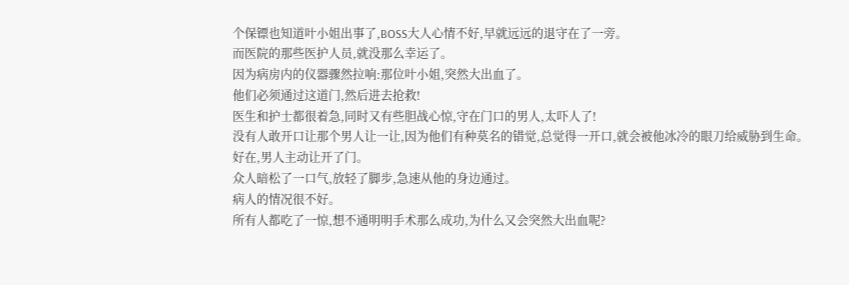个保镖也知道叶小姐出事了,BOSS大人心情不好,早就远远的退守在了一旁。
而医院的那些医护人员,就没那么幸运了。
因为病房内的仪器骤然拉响:那位叶小姐,突然大出血了。
他们必须通过这道门,然后进去抢救!
医生和护士都很着急,同时又有些胆战心惊,守在门口的男人,太吓人了!
没有人敢开口让那个男人让一让,因为他们有种莫名的错觉,总觉得一开口,就会被他冰冷的眼刀给威胁到生命。
好在,男人主动让开了门。
众人暗松了一口气,放轻了脚步,急速从他的身边通过。
病人的情况很不好。
所有人都吃了一惊,想不通明明手术那么成功,为什么又会突然大出血呢?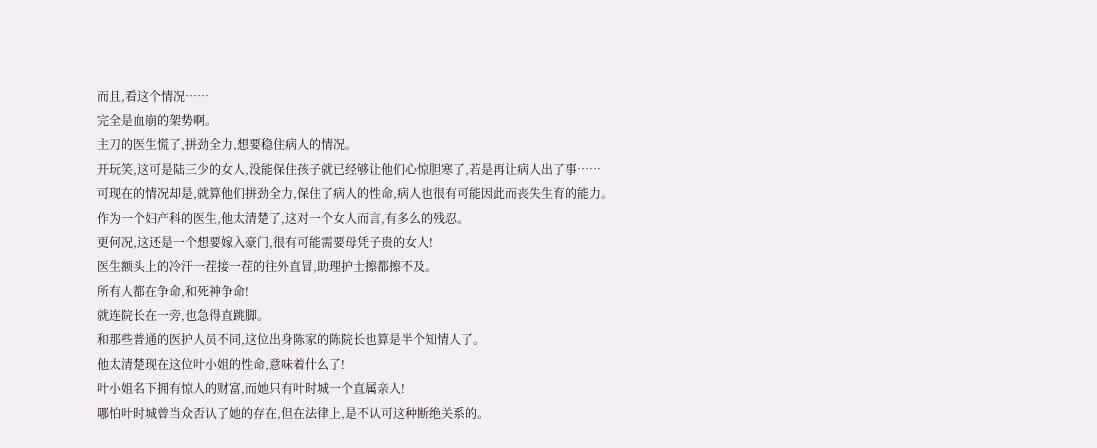而且,看这个情况……
完全是血崩的架势啊。
主刀的医生慌了,拼劲全力,想要稳住病人的情况。
开玩笑,这可是陆三少的女人,没能保住孩子就已经够让他们心惊胆寒了,若是再让病人出了事……
可现在的情况却是,就算他们拼劲全力,保住了病人的性命,病人也很有可能因此而丧失生育的能力。
作为一个妇产科的医生,他太清楚了,这对一个女人而言,有多么的残忍。
更何况,这还是一个想要嫁入豪门,很有可能需要母凭子贵的女人!
医生额头上的冷汗一茬接一茬的往外直冒,助理护士擦都擦不及。
所有人都在争命,和死神争命!
就连院长在一旁,也急得直跳脚。
和那些普通的医护人员不同,这位出身陈家的陈院长也算是半个知情人了。
他太清楚现在这位叶小姐的性命,意味着什么了!
叶小姐名下拥有惊人的财富,而她只有叶时城一个直属亲人!
哪怕叶时城曾当众否认了她的存在,但在法律上,是不认可这种断绝关系的。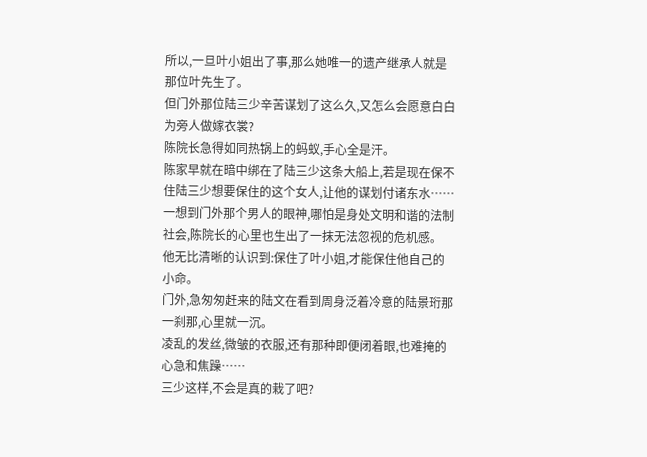所以,一旦叶小姐出了事,那么她唯一的遗产继承人就是那位叶先生了。
但门外那位陆三少辛苦谋划了这么久,又怎么会愿意白白为旁人做嫁衣裳?
陈院长急得如同热锅上的蚂蚁,手心全是汗。
陈家早就在暗中绑在了陆三少这条大船上,若是现在保不住陆三少想要保住的这个女人,让他的谋划付诸东水……
一想到门外那个男人的眼神,哪怕是身处文明和谐的法制社会,陈院长的心里也生出了一抹无法忽视的危机感。
他无比清晰的认识到:保住了叶小姐,才能保住他自己的小命。
门外,急匆匆赶来的陆文在看到周身泛着冷意的陆景珩那一刹那,心里就一沉。
凌乱的发丝,微皱的衣服,还有那种即便闭着眼,也难掩的心急和焦躁……
三少这样,不会是真的栽了吧?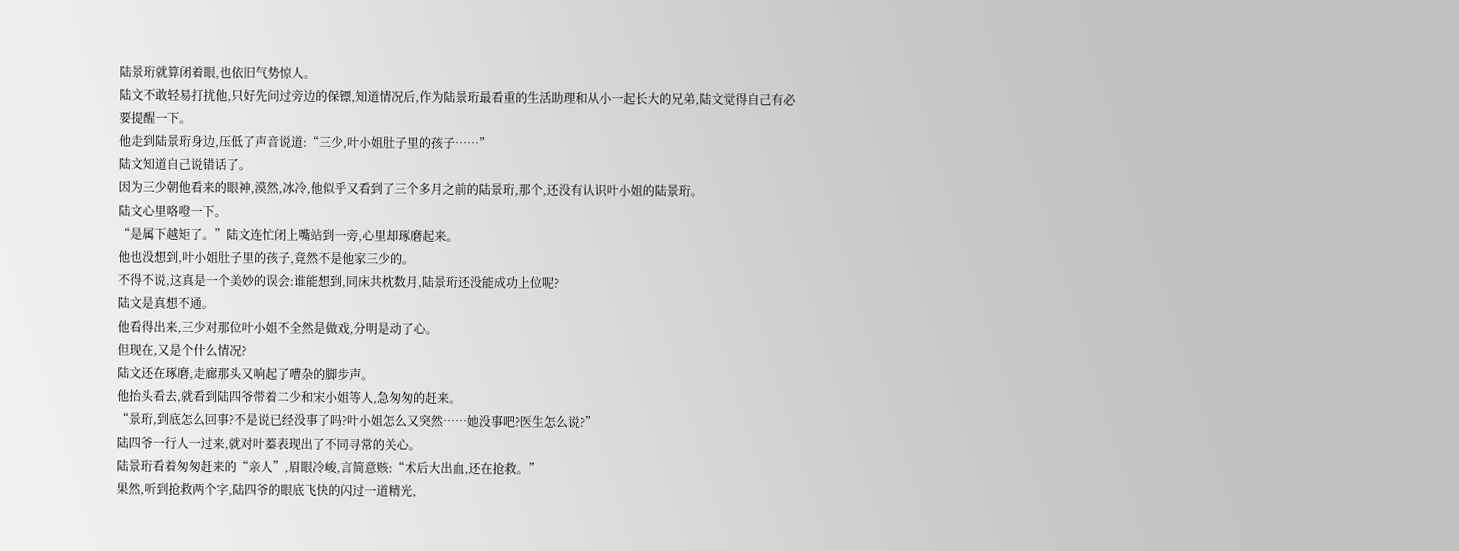陆景珩就算闭着眼,也依旧气势惊人。
陆文不敢轻易打扰他,只好先问过旁边的保镖,知道情况后,作为陆景珩最看重的生活助理和从小一起长大的兄弟,陆文觉得自己有必要提醒一下。
他走到陆景珩身边,压低了声音说道:“三少,叶小姐肚子里的孩子……”
陆文知道自己说错话了。
因为三少朝他看来的眼神,漠然,冰冷,他似乎又看到了三个多月之前的陆景珩,那个,还没有认识叶小姐的陆景珩。
陆文心里咯噔一下。
“是属下越矩了。”陆文连忙闭上嘴站到一旁,心里却琢磨起来。
他也没想到,叶小姐肚子里的孩子,竟然不是他家三少的。
不得不说,这真是一个美妙的误会:谁能想到,同床共枕数月,陆景珩还没能成功上位呢?
陆文是真想不通。
他看得出来,三少对那位叶小姐不全然是做戏,分明是动了心。
但现在,又是个什么情况?
陆文还在琢磨,走廊那头又响起了嘈杂的脚步声。
他抬头看去,就看到陆四爷带着二少和宋小姐等人,急匆匆的赶来。
“景珩,到底怎么回事?不是说已经没事了吗?叶小姐怎么又突然……她没事吧?医生怎么说?”
陆四爷一行人一过来,就对叶蓁表现出了不同寻常的关心。
陆景珩看着匆匆赶来的“亲人”,眉眼冷峻,言简意赅:“术后大出血,还在抢救。”
果然,听到抢救两个字,陆四爷的眼底飞快的闪过一道精光,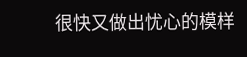很快又做出忧心的模样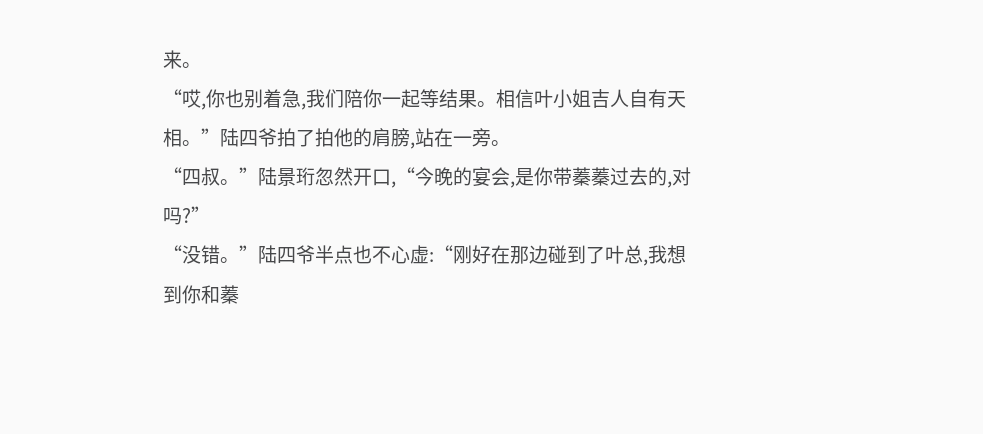来。
“哎,你也别着急,我们陪你一起等结果。相信叶小姐吉人自有天相。”陆四爷拍了拍他的肩膀,站在一旁。
“四叔。”陆景珩忽然开口,“今晚的宴会,是你带蓁蓁过去的,对吗?”
“没错。”陆四爷半点也不心虚:“刚好在那边碰到了叶总,我想到你和蓁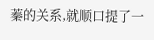蓁的关系,就顺口提了一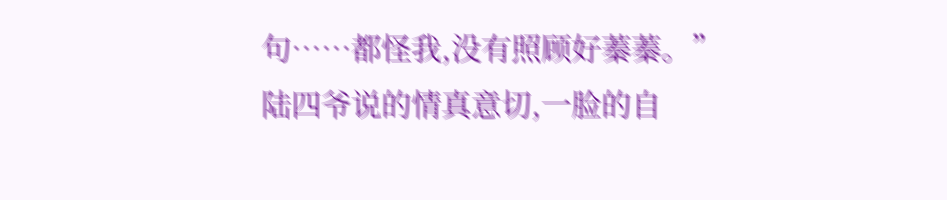句……都怪我,没有照顾好蓁蓁。”
陆四爷说的情真意切,一脸的自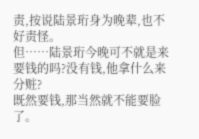责,按说陆景珩身为晚辈,也不好责怪。
但……陆景珩今晚可不就是来要钱的吗?没有钱,他拿什么来分赃?
既然要钱,那当然就不能要脸了。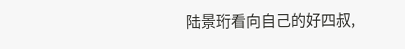陆景珩看向自己的好四叔,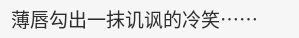薄唇勾出一抹讥讽的冷笑……